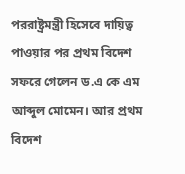পররাষ্ট্রমন্ত্রী হিসেবে দায়িত্ব পাওয়ার পর প্রথম বিদেশ সফরে গেলেন ড.এ কে এম আব্দুল মোমেন। আর প্রথম বিদেশ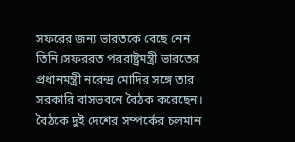সফরের জন্য ভারতকে বেছে নেন তিনি।সফররত পররাষ্ট্রমন্ত্রী ভারতের প্রধানমন্ত্রী নরেন্দ্র মোদির সঙ্গে তার সরকারি বাসভবনে বৈঠক করেছেন। বৈঠকে দুই দেশের সম্পর্কের চলমান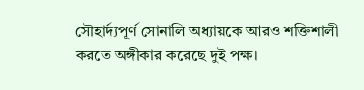সৌহার্দ্যপূর্ণ সোনালি অধ্যায়কে আরও শক্তিশালী করতে অঙ্গীকার করেছে দুই পক্ষ।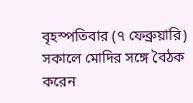বৃহস্পতিবার (৭ ফেব্রুয়ারি) সকালে মোদির সঙ্গে বৈঠক করেন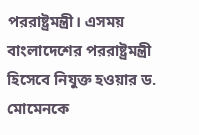পররাষ্ট্রমন্ত্রী। এসময় বাংলাদেশের পররাষ্ট্রমন্ত্রী হিসেবে নিযুক্ত হওয়ার ড. মোমেনকে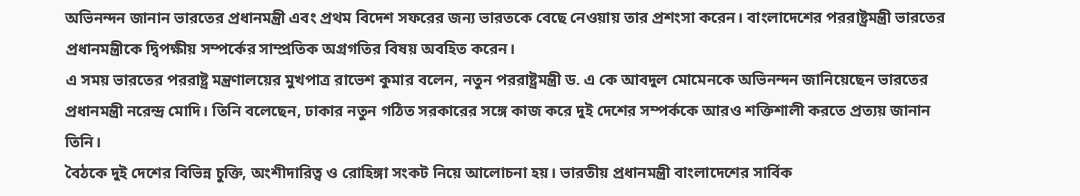অভিনন্দন জানান ভারতের প্রধানমন্ত্রী এবং প্রথম বিদেশ সফরের জন্য ভারতকে বেছে নেওয়ায় তার প্রশংসা করেন। বাংলাদেশের পররাষ্ট্রমন্ত্রী ভারতের প্রধানমন্ত্রীকে দ্বিপক্ষীয় সম্পর্কের সাম্প্রতিক অগ্রগতির বিষয় অবহিত করেন।
এ সময় ভারতের পররাষ্ট্র মন্ত্রণালয়ের মুখপাত্র রাভেশ কুমার বলেন, নতুন পররাষ্ট্রমন্ত্রী ড. এ কে আবদুল মোমেনকে অভিনন্দন জানিয়েছেন ভারতের প্রধানমন্ত্রী নরেন্দ্র মোদি। তিনি বলেছেন, ঢাকার নতুন গঠিত সরকারের সঙ্গে কাজ করে দুই দেশের সম্পর্ককে আরও শক্তিশালী করতে প্রত্যয় জানান তিনি।
বৈঠকে দুই দেশের বিভিন্ন চুক্তি, অংশীদারিত্ব ও রোহিঙ্গা সংকট নিয়ে আলোচনা হয়। ভারতীয় প্রধানমন্ত্রী বাংলাদেশের সার্বিক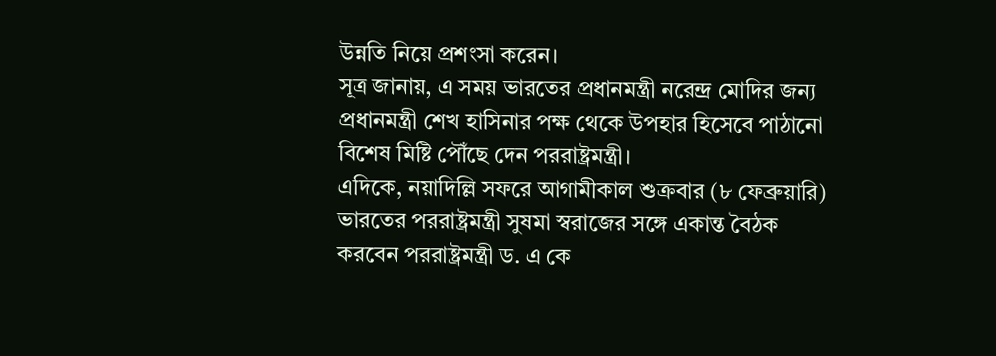উন্নতি নিয়ে প্রশংসা করেন।
সূত্র জানায়, এ সময় ভারতের প্রধানমন্ত্রী নরেন্দ্র মোদির জন্য প্রধানমন্ত্রী শেখ হাসিনার পক্ষ থেকে উপহার হিসেবে পাঠানো বিশেষ মিষ্টি পৌঁছে দেন পররাষ্ট্রমন্ত্রী।
এদিকে, নয়াদিল্লি সফরে আগামীকাল শুক্রবার (৮ ফেব্রুয়ারি) ভারতের পররাষ্ট্রমন্ত্রী সুষমা স্বরাজের সঙ্গে একান্ত বৈঠক করবেন পররাষ্ট্রমন্ত্রী ড. এ কে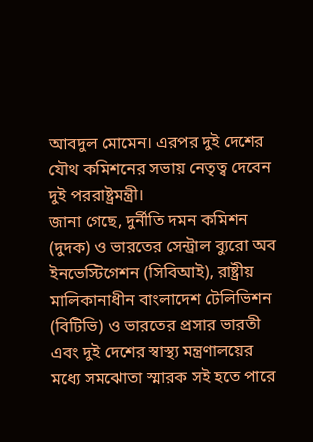আবদুল মোমেন। এরপর দুই দেশের যৌথ কমিশনের সভায় নেতৃত্ব দেবেন দুই পররাষ্ট্রমন্ত্রী।
জানা গেছে, দুর্নীতি দমন কমিশন (দুদক) ও ভারতের সেন্ট্রাল ব্যুরো অব ইনভেস্টিগেশন (সিবিআই), রাষ্ট্রীয় মালিকানাধীন বাংলাদেশ টেলিভিশন (বিটিভি) ও ভারতের প্রসার ভারতী এবং দুই দেশের স্বাস্থ্য মন্ত্রণালয়ের মধ্যে সমঝোতা স্মারক সই হতে পারে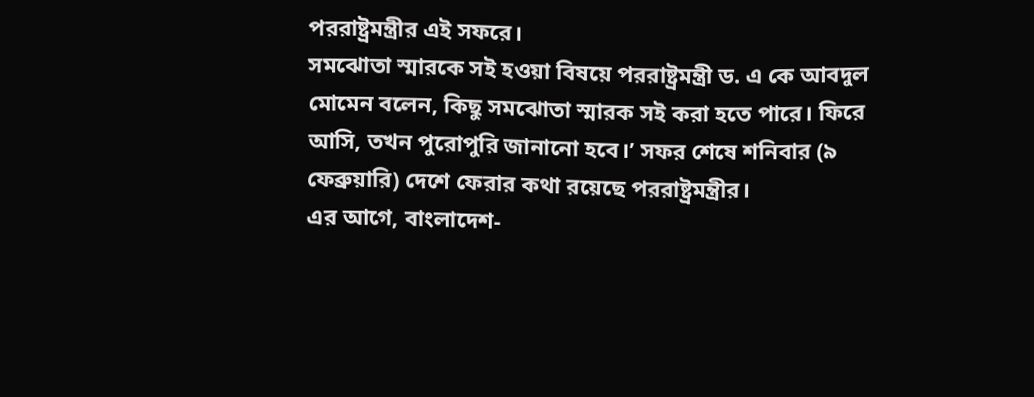পররাষ্ট্রমন্ত্রীর এই সফরে।
সমঝোতা স্মারকে সই হওয়া বিষয়ে পররাষ্ট্রমন্ত্রী ড. এ কে আবদুল মোমেন বলেন, কিছু সমঝোতা স্মারক সই করা হতে পারে। ফিরে আসি, তখন পুরোপুরি জানানো হবে।’ সফর শেষে শনিবার (৯ ফেব্রুয়ারি) দেশে ফেরার কথা রয়েছে পররাষ্ট্রমন্ত্রীর।
এর আগে, বাংলাদেশ-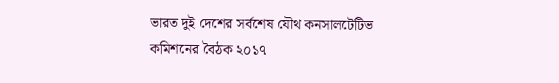ভারত দুই দেশের সর্বশেষ যৌথ কনসালটেটিভ কমিশনের বৈঠক ২০১৭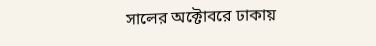সালের অক্টোবরে ঢাকায়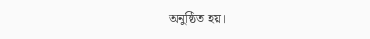অনুষ্ঠিত হয়।